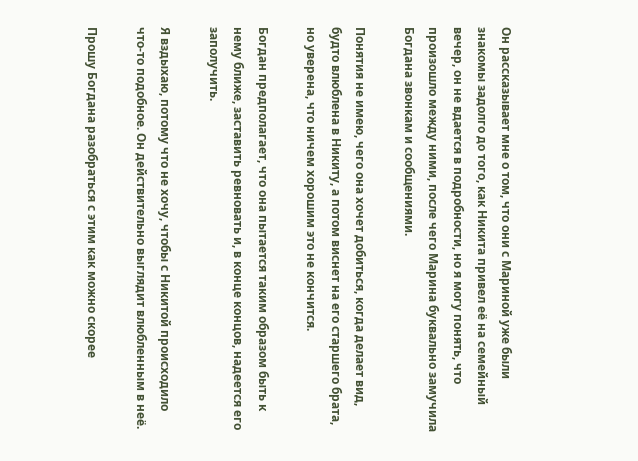Он рассказывает мне о том, что они с Мариной уже были знакомы задолго до того, как Никита привел её на семейный вечер, он не вдается в подробности, но я могу понять, что произошло между ними, после чего Марина буквально замучила Богдана звонкам и сообщениями.

Понятия не имею, чего она хочет добиться, когда делает вид, будто влюблена в Никиту, а потом виснет на его старшего брата, но уверена, что ничем хорошим это не кончится.

Богдан предполагает, что она пытается таким образом быть к нему ближе, заставить ревновать и, в конце концов, надеется его заполучить.

Я вздыхаю, потому что не хочу, чтобы с Никитой происходило что-то подобное. Он действительно выглядит влюбленным в неё.

Прошу Богдана разобраться с этим как можно скорее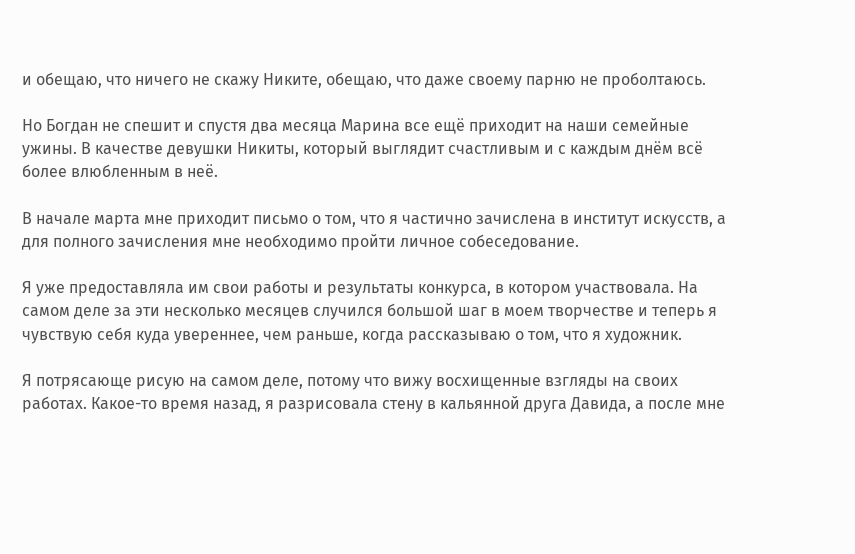и обещаю, что ничего не скажу Никите, обещаю, что даже своему парню не проболтаюсь.

Но Богдан не спешит и спустя два месяца Марина все ещё приходит на наши семейные ужины. В качестве девушки Никиты, который выглядит счастливым и с каждым днём всё более влюбленным в неё.

В начале марта мне приходит письмо о том, что я частично зачислена в институт искусств, а для полного зачисления мне необходимо пройти личное собеседование.

Я уже предоставляла им свои работы и результаты конкурса, в котором участвовала. На самом деле за эти несколько месяцев случился большой шаг в моем творчестве и теперь я чувствую себя куда увереннее, чем раньше, когда рассказываю о том, что я художник.

Я потрясающе рисую на самом деле, потому что вижу восхищенные взгляды на своих работах. Какое-то время назад, я разрисовала стену в кальянной друга Давида, а после мне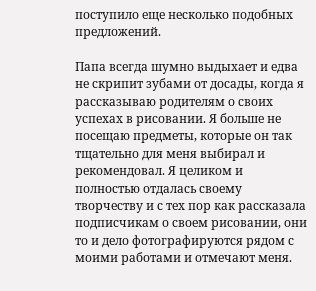поступило еще несколько подобных предложений.

Папа всегда шумно выдыхает и едва не скрипит зубами от досады, когда я рассказываю родителям о своих успехах в рисовании. Я больше не посещаю предметы, которые он так тщательно для меня выбирал и рекомендовал. Я целиком и полностью отдалась своему творчеству и с тех пор как рассказала подписчикам о своем рисовании, они то и дело фотографируются рядом с моими работами и отмечают меня.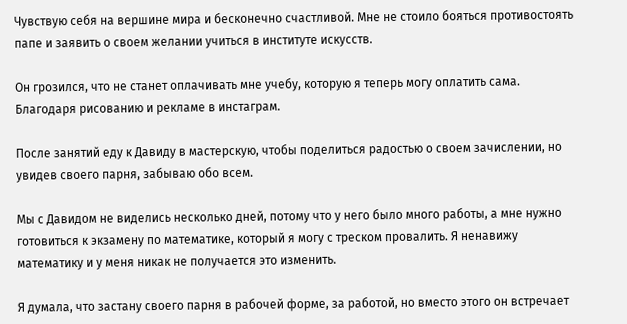Чувствую себя на вершине мира и бесконечно счастливой. Мне не стоило бояться противостоять папе и заявить о своем желании учиться в институте искусств.

Он грозился, что не станет оплачивать мне учебу, которую я теперь могу оплатить сама. Благодаря рисованию и рекламе в инстаграм.

После занятий еду к Давиду в мастерскую, чтобы поделиться радостью о своем зачислении, но увидев своего парня, забываю обо всем.

Мы с Давидом не виделись несколько дней, потому что у него было много работы, а мне нужно готовиться к экзамену по математике, который я могу с треском провалить. Я ненавижу математику и у меня никак не получается это изменить.

Я думала, что застану своего парня в рабочей форме, за работой, но вместо этого он встречает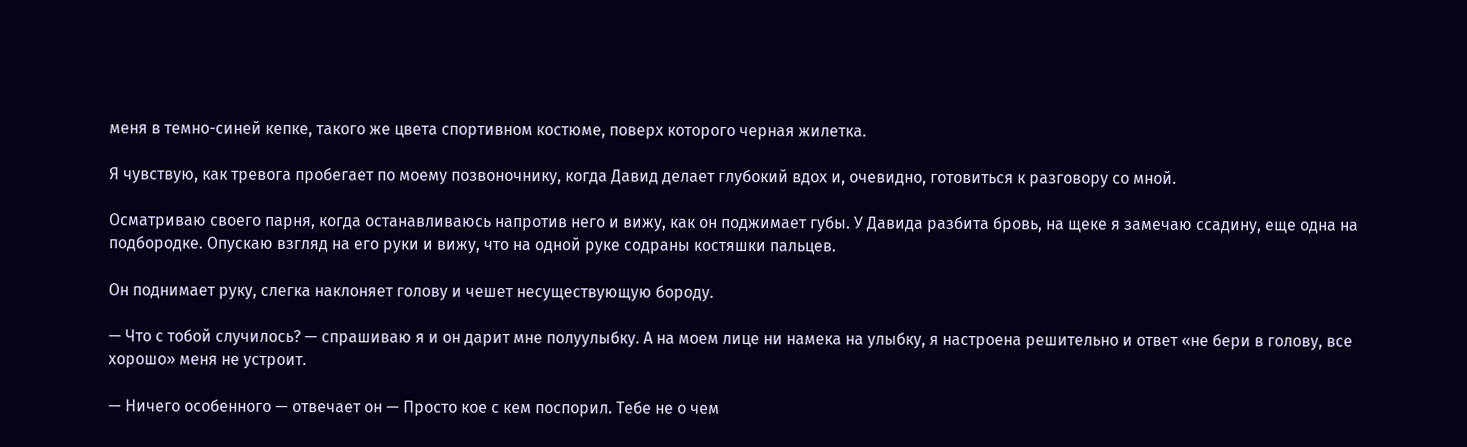меня в темно-синей кепке, такого же цвета спортивном костюме, поверх которого черная жилетка.

Я чувствую, как тревога пробегает по моему позвоночнику, когда Давид делает глубокий вдох и, очевидно, готовиться к разговору со мной.

Осматриваю своего парня, когда останавливаюсь напротив него и вижу, как он поджимает губы. У Давида разбита бровь, на щеке я замечаю ссадину, еще одна на подбородке. Опускаю взгляд на его руки и вижу, что на одной руке содраны костяшки пальцев.

Он поднимает руку, слегка наклоняет голову и чешет несуществующую бороду.

— Что с тобой случилось? — спрашиваю я и он дарит мне полуулыбку. А на моем лице ни намека на улыбку, я настроена решительно и ответ «не бери в голову, все хорошо» меня не устроит.

— Ничего особенного — отвечает он — Просто кое с кем поспорил. Тебе не о чем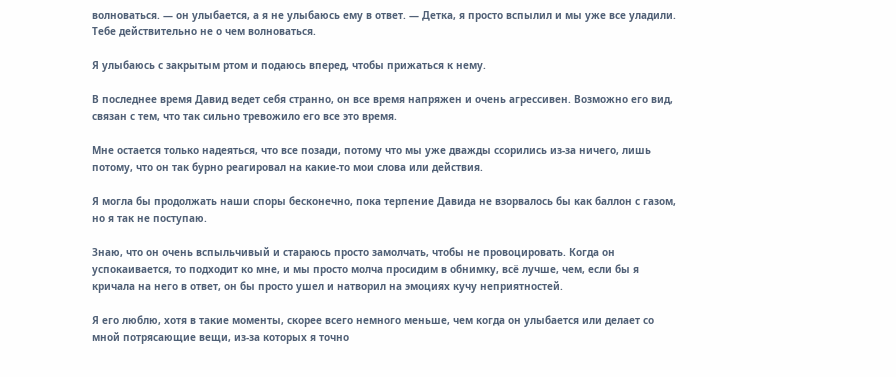волноваться. — он улыбается, а я не улыбаюсь ему в ответ. — Детка, я просто вспылил и мы уже все уладили. Тебе действительно не о чем волноваться.

Я улыбаюсь с закрытым ртом и подаюсь вперед, чтобы прижаться к нему.

В последнее время Давид ведет себя странно, он все время напряжен и очень агрессивен. Возможно его вид, связан с тем, что так сильно тревожило его все это время.

Мне остается только надеяться, что все позади, потому что мы уже дважды ссорились из-за ничего, лишь потому, что он так бурно реагировал на какие-то мои слова или действия.

Я могла бы продолжать наши споры бесконечно, пока терпение Давида не взорвалось бы как баллон с газом, но я так не поступаю.

Знаю, что он очень вспыльчивый и стараюсь просто замолчать, чтобы не провоцировать. Когда он успокаивается, то подходит ко мне, и мы просто молча просидим в обнимку, всё лучше, чем, если бы я кричала на него в ответ, он бы просто ушел и натворил на эмоциях кучу неприятностей.

Я его люблю, хотя в такие моменты, скорее всего немного меньше, чем когда он улыбается или делает со мной потрясающие вещи, из-за которых я точно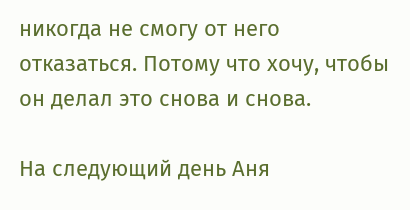никогда не смогу от него отказаться. Потому что хочу, чтобы он делал это снова и снова.

На следующий день Аня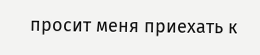просит меня приехать к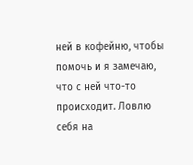ней в кофейню, чтобы помочь и я замечаю, что с ней что-то происходит. Ловлю себя на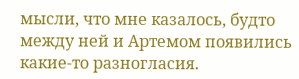мысли, что мне казалось, будто между ней и Артемом появились какие-то разногласия.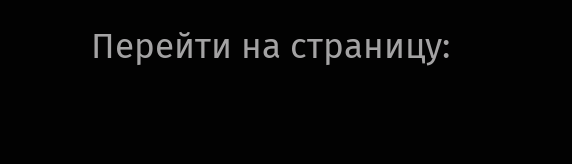Перейти на страницу: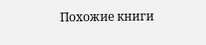Похожие книги